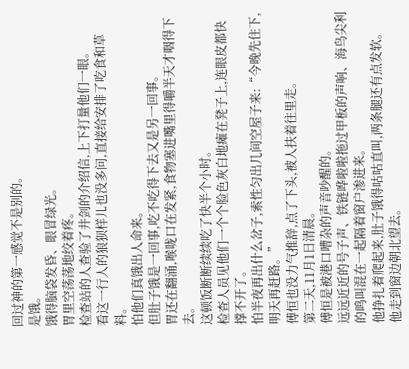回过神的第一感觉不是别的。
是饿。
饿得脑袋发昏、眼冒绿光。
胃里空荡荡地绞着疼。
检查站的人查验了井剑的介绍信,上下打量他们一眼。
看这一行人的狼狈样儿也没多问,直接给安排了吃食和草料。
怕他们真饿出人命来。
但肚子饿是一回事,吃不吃得下去又是另一回事。
胃还在翻涌,喉咙口在发紧,食物塞进嘴里得嚼半天才咽得下去。
这顿饭断断续续吃了快半个小时。
检查人员见他们一个个脸色灰白地瘫在凳子上,连眼皮都快撑不开了。
怕半夜再出什么岔子,索性匀出几间空屋子来:“今晚先住下,明天再赶路。”
傅恒也没力气推辞,点了下头,被人扶着往里走。
第二天,11月1日清晨。
傅恒是被港口嘈杂的声音吵醒的。
远远近近的号子声、铁链哗啦啦拖过甲板的声响、海鸟尖利的鸣叫混在一起隔着窗户渗进来。
他挣扎着爬起来,肚子饿得咕咕直叫,两条腿还有点发软。
他走到窗边朝北望去。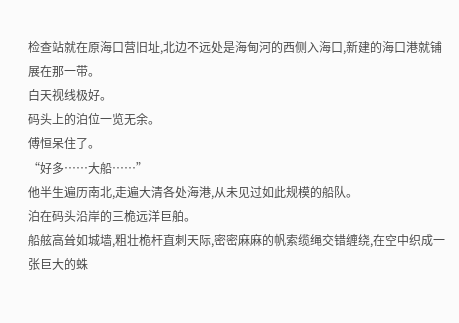检查站就在原海口营旧址,北边不远处是海甸河的西侧入海口,新建的海口港就铺展在那一带。
白天视线极好。
码头上的泊位一览无余。
傅恒呆住了。
“好多……大船……”
他半生遍历南北,走遍大清各处海港,从未见过如此规模的船队。
泊在码头沿岸的三桅远洋巨舶。
船舷高耸如城墙,粗壮桅杆直刺天际,密密麻麻的帆索缆绳交错缠绕,在空中织成一张巨大的蛛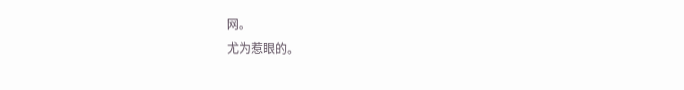网。
尤为惹眼的。